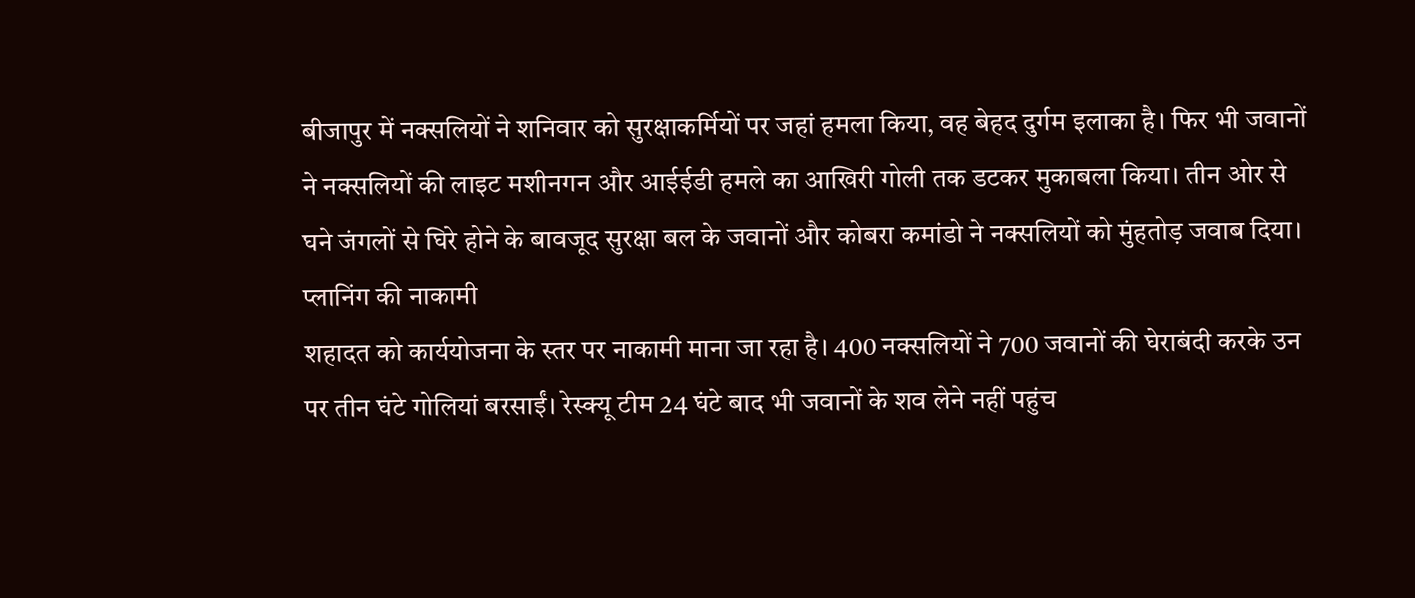बीजापुर में नक्सलियों ने शनिवार को सुरक्षाकर्मियों पर जहां हमला किया, वह बेहद दुर्गम इलाका है। फिर भी जवानों ने नक्सलियों की लाइट मशीनगन और आईईडी हमले का आखिरी गोली तक डटकर मुकाबला किया। तीन ओर से घने जंगलों से घिरे होने के बावजूद सुरक्षा बल के जवानों और कोबरा कमांडो ने नक्सलियों को मुंहतोड़ जवाब दिया।
प्लानिंग की नाकामी
शहादत को कार्ययोजना के स्तर पर नाकामी माना जा रहा है। 400 नक्सलियों ने 700 जवानों की घेराबंदी करके उन पर तीन घंटे गोलियां बरसाईं। रेस्क्यू टीम 24 घंटे बाद भी जवानों के शव लेने नहीं पहुंच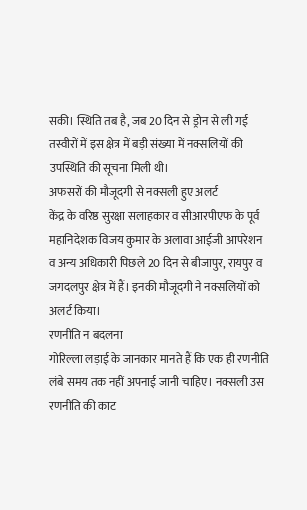सकी। स्थिति तब है, जब 20 दिन से ड्रोन से ली गई तस्वीरों में इस क्षेत्र में बड़ी संख्या में नक्सलियों की उपस्थिति की सूचना मिली थी।
अफसरों की मौजूदगी से नक्सली हुए अलर्ट
केंद्र के वरिष्ठ सुरक्षा सलाहकार व सीआरपीएफ के पूर्व महानिदेशक विजय कुमार के अलावा आईजी आपरेशन व अन्य अधिकारी पिछले 20 दिन से बीजापुर, रायपुर व जगदलपुर क्षेत्र में हैं। इनकी मौजूदगी ने नक्सलियों को अलर्ट किया।
रणनीति न बदलना
गोरिल्ला लड़ाई के जानकार मानते हैं कि एक ही रणनीति लंबे समय तक नहीं अपनाई जानी चाहिए। नक्सली उस रणनीति की काट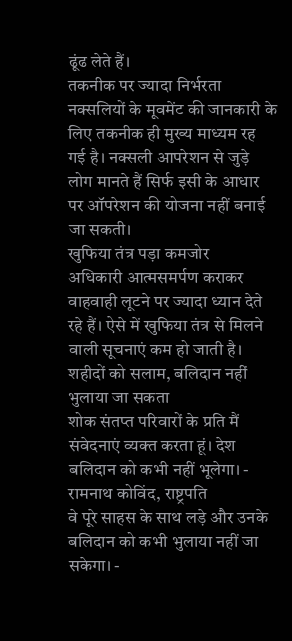ढूंढ लेते हैं।
तकनीक पर ज्यादा निर्भरता
नक्सलियों के मूवमेंट की जानकारी के लिए तकनीक ही मुख्य माध्यम रह गई है। नक्सली आपरेशन से जुड़े लोग मानते हैं सिर्फ इसी के आधार पर ऑपरेशन की योजना नहीं बनाई जा सकती।
खुफिया तंत्र पड़ा कमजोर
अधिकारी आत्मसमर्पण कराकर वाहवाही लूटने पर ज्यादा ध्यान देते रहे हैं। ऐसे में खुफिया तंत्र से मिलने वाली सूचनाएं कम हो जाती है।
शहीदों को सलाम, बलिदान नहीं भुलाया जा सकता
शोक संतप्त परिवारों के प्रति मैं संवेदनाएं व्यक्त करता हूं। देश बलिदान को कभी नहीं भूलेगा। - रामनाथ कोविंद, राष्ट्रपति
वे पूरे साहस के साथ लड़े और उनके बलिदान को कभी भुलाया नहीं जा सकेगा। -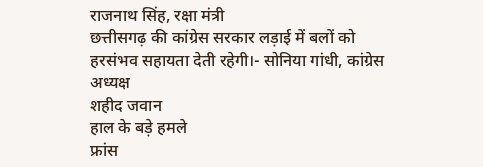राजनाथ सिंह, रक्षा मंत्री
छत्तीसगढ़ की कांग्रेस सरकार लड़ाई में बलों को हरसंभव सहायता देती रहेगी।- सोनिया गांधी, कांग्रेस अध्यक्ष
शहीद जवान
हाल के बड़े हमले
फ्रांस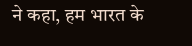ने कहा, हम भारत के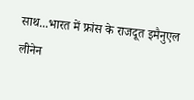साथ...भारत में फ्रांस के राजदूत इमैनुएल लीनेन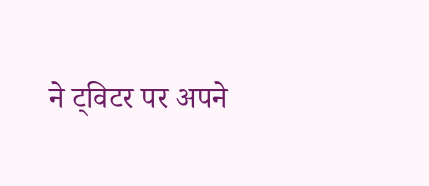ने ट्विटर पर अपने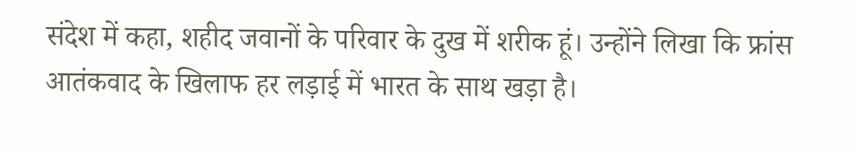संदेश में कहा, शहीद जवानों के परिवार के दुख में शरीक हूं। उन्होंने लिखा कि फ्रांस आतंकवाद के खिलाफ हर लड़ाई में भारत के साथ खड़ा है।